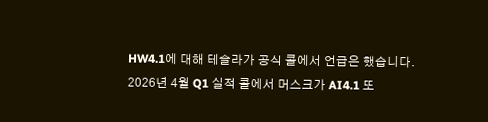HW4.1에 대해 테슬라가 공식 콜에서 언급은 했습니다.
2026년 4월 Q1 실적 콜에서 머스크가 AI4.1 또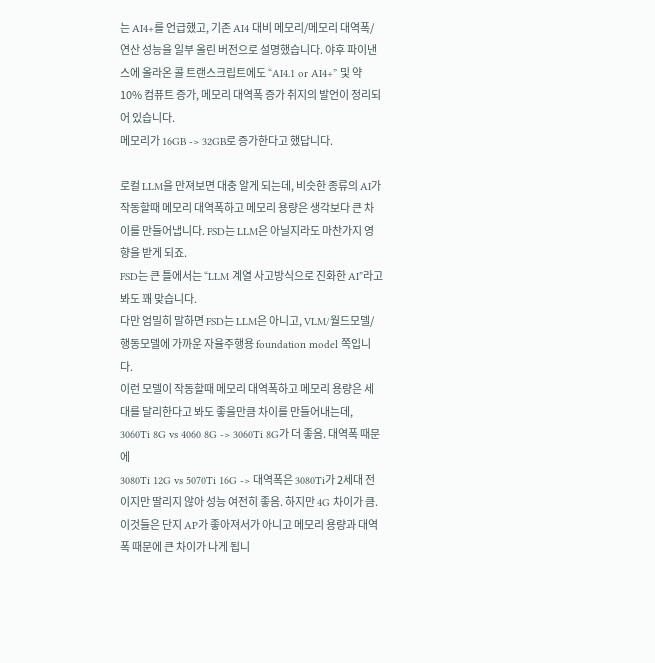는 AI4+를 언급했고, 기존 AI4 대비 메모리/메모리 대역폭/연산 성능을 일부 올린 버전으로 설명했습니다. 야후 파이낸스에 올라온 콜 트랜스크립트에도 “AI4.1 or AI4+” 및 약 10% 컴퓨트 증가, 메모리 대역폭 증가 취지의 발언이 정리되어 있습니다.
메모리가 16GB -> 32GB로 증가한다고 했답니다.

로컬 LLM을 만져보면 대충 알게 되는데, 비슷한 종류의 AI가 작동할때 메모리 대역폭하고 메모리 용량은 생각보다 큰 차이를 만들어냅니다. FSD는 LLM은 아닐지라도 마찬가지 영향을 받게 되죠.
FSD는 큰 틀에서는 “LLM 계열 사고방식으로 진화한 AI”라고 봐도 꽤 맞습니다.
다만 엄밀히 말하면 FSD는 LLM은 아니고, VLM/월드모델/행동모델에 가까운 자율주행용 foundation model 쪽입니다.
이런 모델이 작동할때 메모리 대역폭하고 메모리 용량은 세대를 달리한다고 봐도 좋을만큼 차이를 만들어내는데,
3060Ti 8G vs 4060 8G -> 3060Ti 8G가 더 좋음. 대역폭 때문에
3080Ti 12G vs 5070Ti 16G -> 대역폭은 3080Ti가 2세대 전이지만 딸리지 않아 성능 여전히 좋음. 하지만 4G 차이가 큼.
이것들은 단지 AP가 좋아져서가 아니고 메모리 용량과 대역폭 때문에 큰 차이가 나게 됩니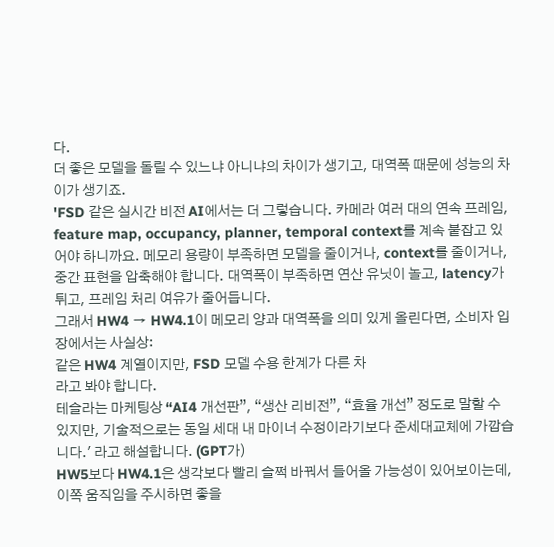다.
더 좋은 모델을 돌릴 수 있느냐 아니냐의 차이가 생기고, 대역폭 때문에 성능의 차이가 생기죠.
'FSD 같은 실시간 비전 AI에서는 더 그렇습니다. 카메라 여러 대의 연속 프레임, feature map, occupancy, planner, temporal context를 계속 붙잡고 있어야 하니까요. 메모리 용량이 부족하면 모델을 줄이거나, context를 줄이거나, 중간 표현을 압축해야 합니다. 대역폭이 부족하면 연산 유닛이 놀고, latency가 튀고, 프레임 처리 여유가 줄어듭니다.
그래서 HW4 → HW4.1이 메모리 양과 대역폭을 의미 있게 올린다면, 소비자 입장에서는 사실상:
같은 HW4 계열이지만, FSD 모델 수용 한계가 다른 차
라고 봐야 합니다.
테슬라는 마케팅상 “AI4 개선판”, “생산 리비전”, “효율 개선” 정도로 말할 수 있지만, 기술적으로는 동일 세대 내 마이너 수정이라기보다 준세대교체에 가깝습니다.' 라고 해설합니다. (GPT가)
HW5보다 HW4.1은 생각보다 빨리 슬쩍 바꿔서 들어올 가능성이 있어보이는데, 이쪽 움직임을 주시하면 좋을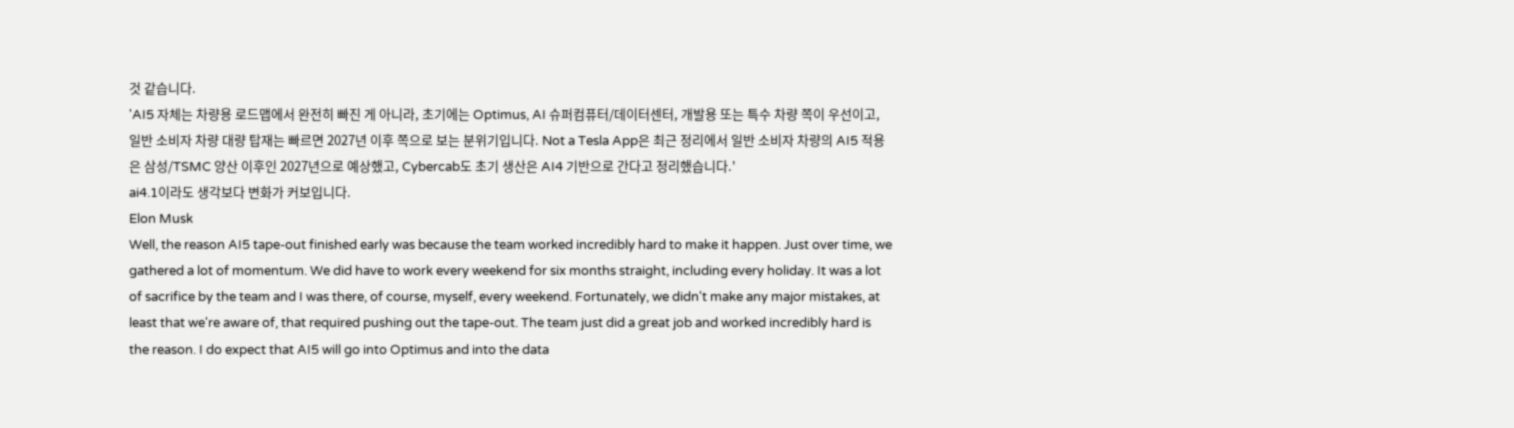것 같습니다.
'AI5 자체는 차량용 로드맵에서 완전히 빠진 게 아니라, 초기에는 Optimus, AI 슈퍼컴퓨터/데이터센터, 개발용 또는 특수 차량 쪽이 우선이고, 일반 소비자 차량 대량 탑재는 빠르면 2027년 이후 쪽으로 보는 분위기입니다. Not a Tesla App은 최근 정리에서 일반 소비자 차량의 AI5 적용은 삼성/TSMC 양산 이후인 2027년으로 예상했고, Cybercab도 초기 생산은 AI4 기반으로 간다고 정리했습니다.'
ai4.1이라도 생각보다 변화가 커보입니다.
Elon Musk
Well, the reason AI5 tape-out finished early was because the team worked incredibly hard to make it happen. Just over time, we gathered a lot of momentum. We did have to work every weekend for six months straight, including every holiday. It was a lot of sacrifice by the team and I was there, of course, myself, every weekend. Fortunately, we didn't make any major mistakes, at least that we're aware of, that required pushing out the tape-out. The team just did a great job and worked incredibly hard is the reason. I do expect that AI5 will go into Optimus and into the data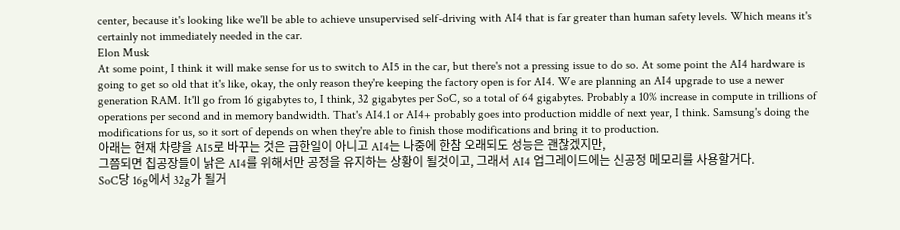center, because it's looking like we'll be able to achieve unsupervised self-driving with AI4 that is far greater than human safety levels. Which means it's certainly not immediately needed in the car.
Elon Musk
At some point, I think it will make sense for us to switch to AI5 in the car, but there's not a pressing issue to do so. At some point the AI4 hardware is going to get so old that it's like, okay, the only reason they're keeping the factory open is for AI4. We are planning an AI4 upgrade to use a newer generation RAM. It'll go from 16 gigabytes to, I think, 32 gigabytes per SoC, so a total of 64 gigabytes. Probably a 10% increase in compute in trillions of operations per second and in memory bandwidth. That's AI4.1 or AI4+ probably goes into production middle of next year, I think. Samsung's doing the modifications for us, so it sort of depends on when they're able to finish those modifications and bring it to production.
아래는 현재 차량을 AI5로 바꾸는 것은 급한일이 아니고 AI4는 나중에 한참 오래되도 성능은 괜찮겠지만,
그쯤되면 칩공장들이 낡은 AI4를 위해서만 공정을 유지하는 상황이 될것이고, 그래서 AI4 업그레이드에는 신공정 메모리를 사용할거다.
SoC당 16g에서 32g가 될거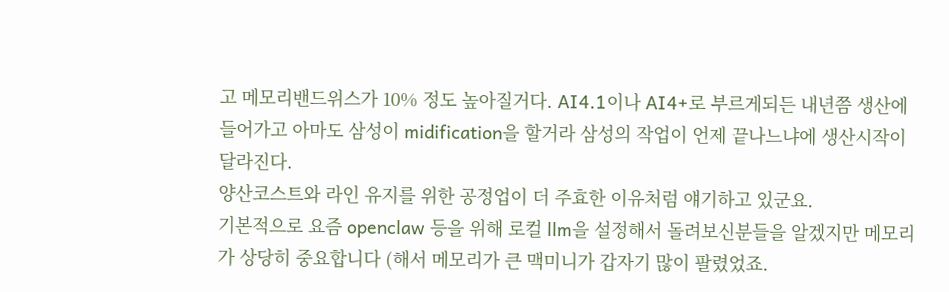고 메모리밴드위스가 10% 정도 높아질거다. AI4.1이나 AI4+로 부르게되든 내년쯤 생산에 들어가고 아마도 삼성이 midification을 할거라 삼성의 작업이 언제 끝나느냐에 생산시작이 달라진다.
양산코스트와 라인 유지를 위한 공정업이 더 주효한 이유처럼 얘기하고 있군요.
기본적으로 요즘 openclaw 등을 위해 로컬 llm을 설정해서 돌려보신분들을 알겠지만 메모리가 상당히 중요합니다 (해서 메모리가 큰 맥미니가 갑자기 많이 팔렸었죠.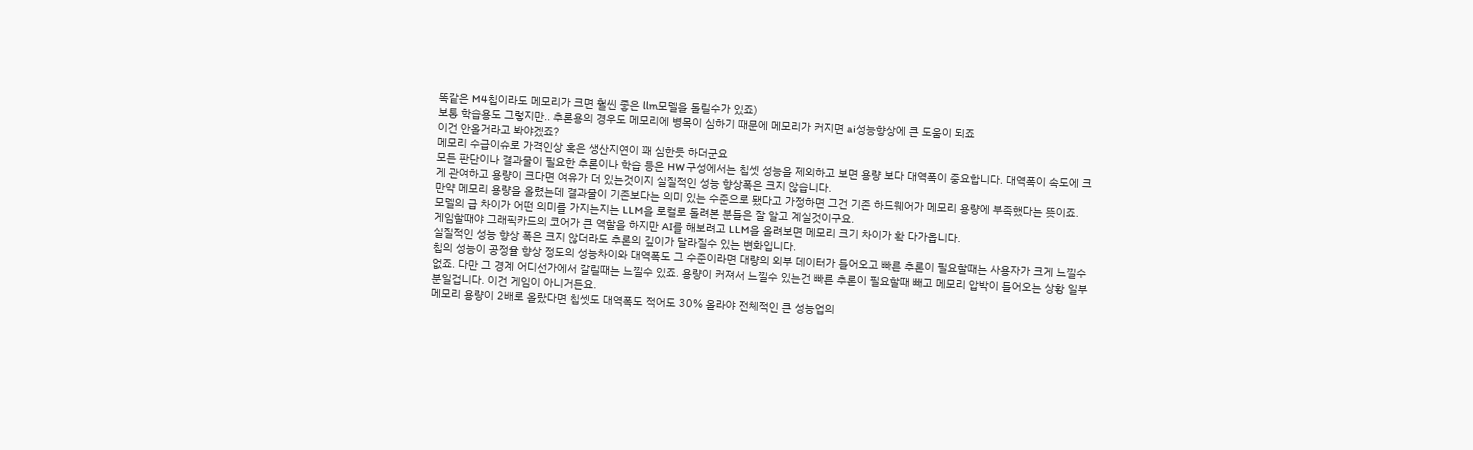똑같은 M4칩이라도 메모리가 크면 훨씬 좋은 llm모델을 돌릴수가 있죠)
보통 학습용도 그렇지만.. 추론용의 경우도 메모리에 병목이 심하기 때문에 메모리가 커지면 ai성능향상에 큰 도움이 되죠
이건 안올거라고 봐야겠죠?
메모리 수급이슈로 가격인상 혹은 생산지연이 꽤 심한듯 하더군요
모든 판단이나 결과물이 필요한 추론이나 학습 등은 HW 구성에서는 칩셋 성능을 제외하고 보면 용량 보다 대역폭이 중요합니다. 대역폭이 속도에 크게 관여하고 용량이 크다면 여유가 더 있는것이지 실질적인 성능 향상폭은 크지 않습니다.
만약 메모리 용량을 올렸는데 결과물이 기존보다는 의미 있는 수준으로 됐다고 가정하면 그건 기존 하드웨어가 메모리 용량에 부족했다는 뜻이죠.
모델의 급 차이가 어떤 의미를 가지는지는 LLM을 로컬로 돌려본 분들은 잘 알고 계실것이구요.
게임할때야 그래픽카드의 코어가 큰 역할을 하지만 AI를 해보려고 LLM을 올려보면 메모리 크기 차이가 확 다가옵니다.
실질적인 성능 향상 폭은 크지 않더라도 추론의 깊이가 달라질수 있는 변화입니다.
칩의 성능이 공정율 향상 정도의 성능차이와 대역폭도 그 수준이라면 대량의 외부 데이터가 들어오고 빠른 추론이 필요할때는 사용자가 크게 느낄수 없죠. 다만 그 경계 어디선가에서 갈릴때는 느낄수 있죠. 용량이 커져서 느낄수 있는건 빠른 추론이 필요할때 빼고 메모리 압박이 들어오는 상황 일부분일겁니다. 이건 게임이 아니거든요.
메모리 용량이 2배로 올랐다면 칩셋도 대역폭도 적어도 30% 올라야 전체적인 큰 성능업의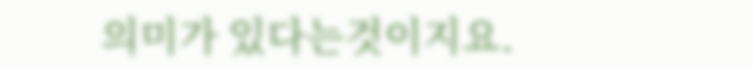의미가 있다는것이지요.